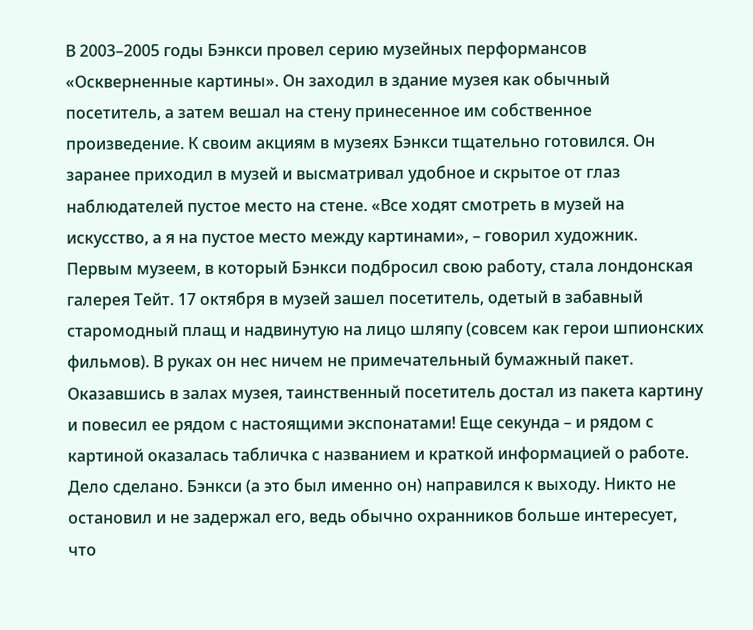В 2003–2005 годы Бэнкси провел серию музейных перформансов «Оскверненные картины». Он заходил в здание музея как обычный посетитель, а затем вешал на стену принесенное им собственное произведение. К своим акциям в музеях Бэнкси тщательно готовился. Он заранее приходил в музей и высматривал удобное и скрытое от глаз наблюдателей пустое место на стене. «Все ходят смотреть в музей на искусство, а я на пустое место между картинами», – говорил художник.
Первым музеем, в который Бэнкси подбросил свою работу, стала лондонская галерея Тейт. 17 октября в музей зашел посетитель, одетый в забавный старомодный плащ и надвинутую на лицо шляпу (совсем как герои шпионских фильмов). В руках он нес ничем не примечательный бумажный пакет. Оказавшись в залах музея, таинственный посетитель достал из пакета картину и повесил ее рядом с настоящими экспонатами! Еще секунда – и рядом с картиной оказалась табличка с названием и краткой информацией о работе. Дело сделано. Бэнкси (а это был именно он) направился к выходу. Никто не остановил и не задержал его, ведь обычно охранников больше интересует, что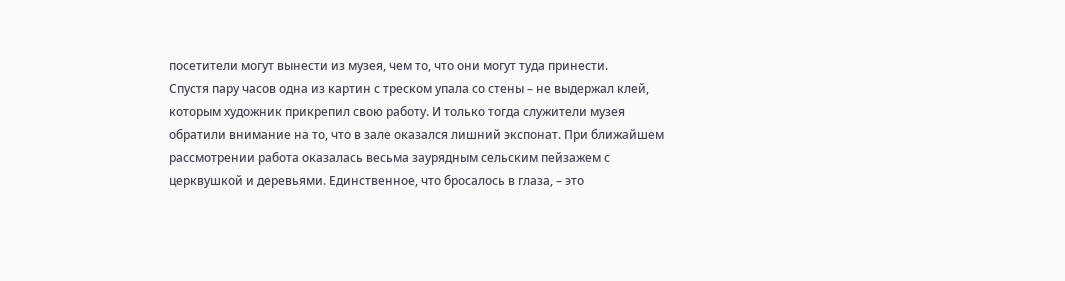посетители могут вынести из музея, чем то, что они могут туда принести.
Спустя пару часов одна из картин с треском упала со стены – не выдержал клей, которым художник прикрепил свою работу. И только тогда служители музея обратили внимание на то, что в зале оказался лишний экспонат. При ближайшем рассмотрении работа оказалась весьма заурядным сельским пейзажем с церквушкой и деревьями. Единственное, что бросалось в глаза, – это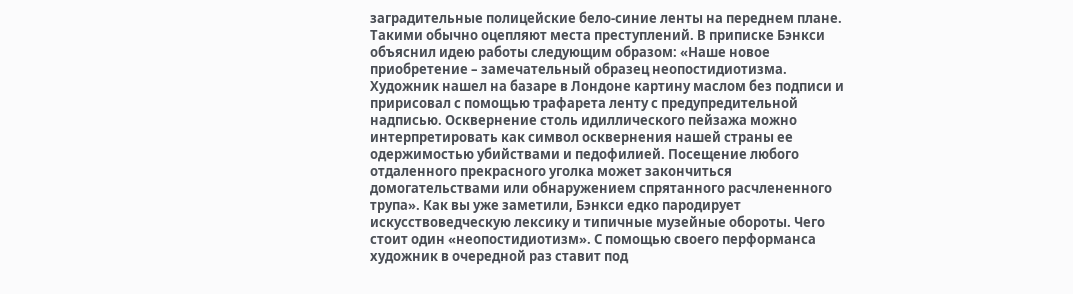заградительные полицейские бело-синие ленты на переднем плане. Такими обычно оцепляют места преступлений. В приписке Бэнкси объяснил идею работы следующим образом: «Наше новое приобретение – замечательный образец неопостидиотизма. Художник нашел на базаре в Лондоне картину маслом без подписи и пририсовал с помощью трафарета ленту с предупредительной надписью. Осквернение столь идиллического пейзажа можно интерпретировать как символ осквернения нашей страны ее одержимостью убийствами и педофилией. Посещение любого отдаленного прекрасного уголка может закончиться домогательствами или обнаружением спрятанного расчлененного трупа». Как вы уже заметили, Бэнкси едко пародирует искусствоведческую лексику и типичные музейные обороты. Чего стоит один «неопостидиотизм». С помощью своего перформанса художник в очередной раз ставит под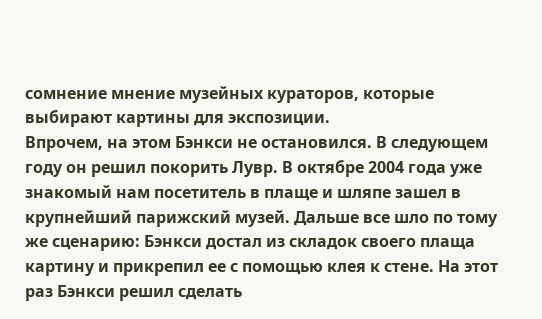сомнение мнение музейных кураторов, которые выбирают картины для экспозиции.
Впрочем, на этом Бэнкси не остановился. В следующем году он решил покорить Лувр. В октябре 2004 года уже знакомый нам посетитель в плаще и шляпе зашел в крупнейший парижский музей. Дальше все шло по тому же сценарию: Бэнкси достал из складок своего плаща картину и прикрепил ее с помощью клея к стене. На этот раз Бэнкси решил сделать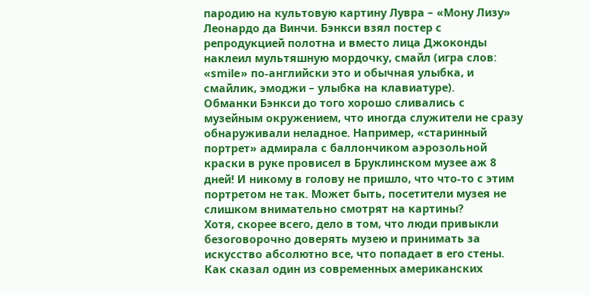пародию на культовую картину Лувра – «Мону Лизу» Леонардо да Винчи. Бэнкси взял постер с репродукцией полотна и вместо лица Джоконды наклеил мультяшную мордочку, смайл (игра слов: «smile» по-английски это и обычная улыбка, и смайлик, эмоджи – улыбка на клавиатуре).
Обманки Бэнкси до того хорошо сливались с музейным окружением, что иногда служители не сразу обнаруживали неладное. Например, «старинный портрет» адмирала с баллончиком аэрозольной краски в руке провисел в Бруклинском музее аж 8 дней! И никому в голову не пришло, что что-то с этим портретом не так. Может быть, посетители музея не слишком внимательно смотрят на картины?
Хотя, скорее всего, дело в том, что люди привыкли безоговорочно доверять музею и принимать за искусство абсолютно все, что попадает в его стены. Как сказал один из современных американских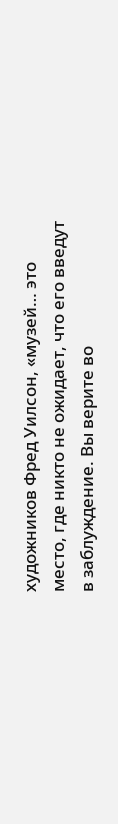художников Фред Уилсон, «музей… это место, где никто не ожидает, что его введут в заблуждение. Вы верите во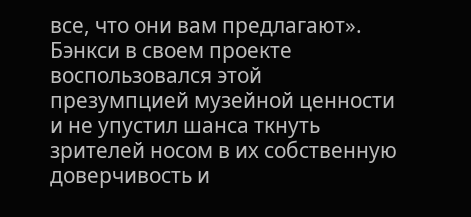все, что они вам предлагают». Бэнкси в своем проекте воспользовался этой презумпцией музейной ценности и не упустил шанса ткнуть зрителей носом в их собственную доверчивость и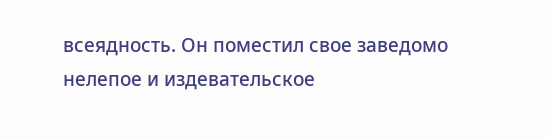всеядность. Он поместил свое заведомо нелепое и издевательское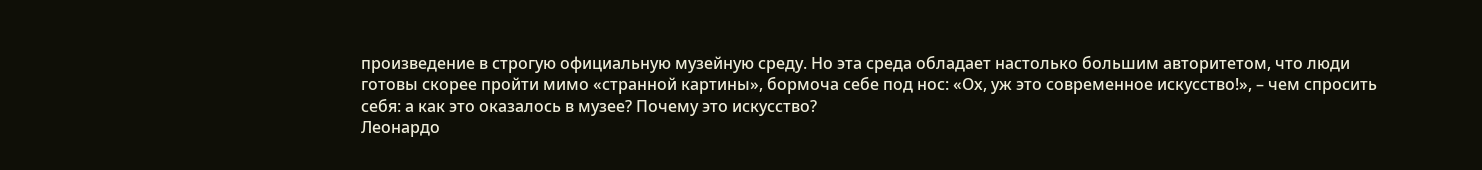произведение в строгую официальную музейную среду. Но эта среда обладает настолько большим авторитетом, что люди готовы скорее пройти мимо «странной картины», бормоча себе под нос: «Ох, уж это современное искусство!», – чем спросить себя: а как это оказалось в музее? Почему это искусство?
Леонардо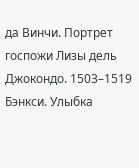да Винчи. Портрет госпожи Лизы дель Джокондо. 1503–1519
Бэнкси. Улыбка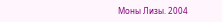Моны Лизы. 2004